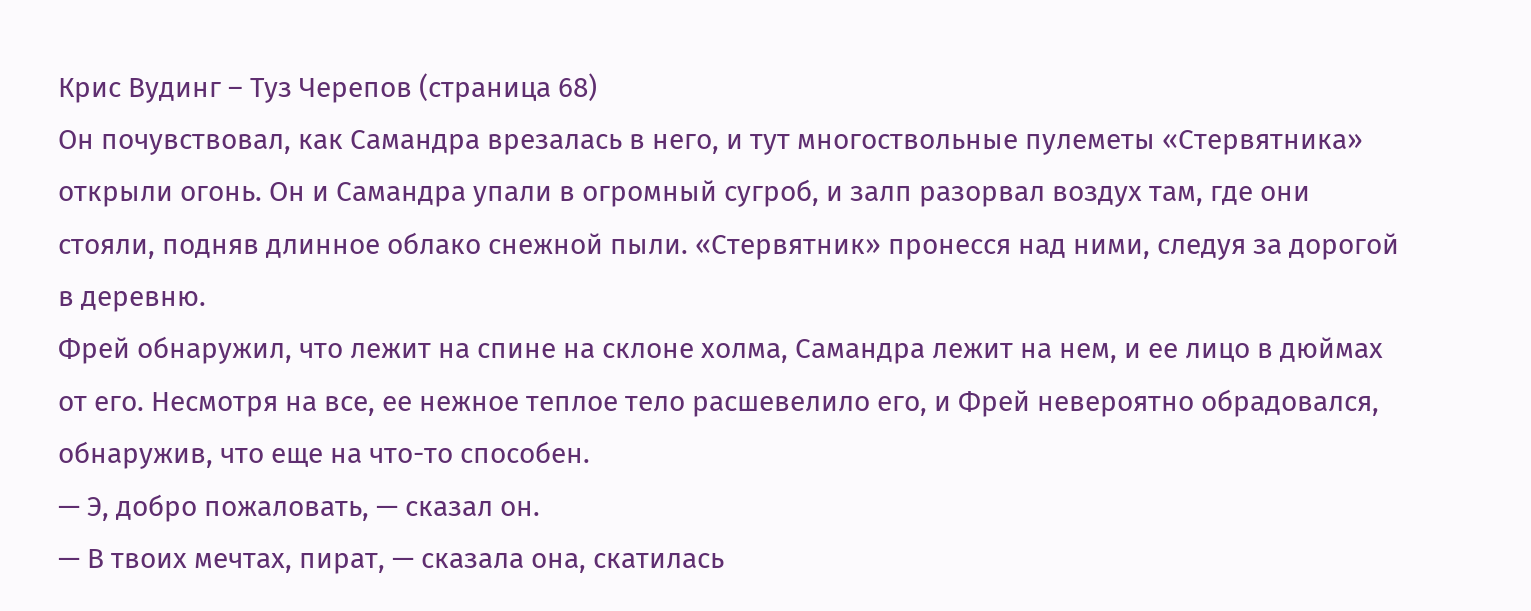Крис Вудинг – Туз Черепов (страница 68)
Он почувствовал, как Самандра врезалась в него, и тут многоствольные пулеметы «Стервятника» открыли огонь. Он и Самандра упали в огромный сугроб, и залп разорвал воздух там, где они стояли, подняв длинное облако снежной пыли. «Стервятник» пронесся над ними, следуя за дорогой в деревню.
Фрей обнаружил, что лежит на спине на склоне холма, Самандра лежит на нем, и ее лицо в дюймах от его. Несмотря на все, ее нежное теплое тело расшевелило его, и Фрей невероятно обрадовался, обнаружив, что еще на что-то способен.
— Э, добро пожаловать, — сказал он.
— В твоих мечтах, пират, — сказала она, скатилась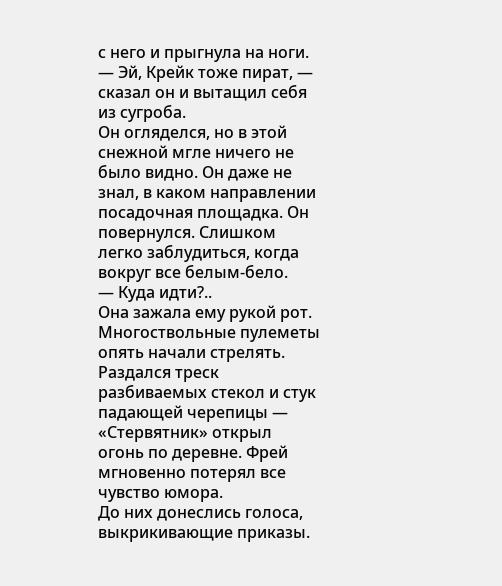с него и прыгнула на ноги.
— Эй, Крейк тоже пират, — сказал он и вытащил себя из сугроба.
Он огляделся, но в этой снежной мгле ничего не было видно. Он даже не знал, в каком направлении посадочная площадка. Он повернулся. Слишком легко заблудиться, когда вокруг все белым-бело.
— Куда идти?..
Она зажала ему рукой рот. Многоствольные пулеметы опять начали стрелять. Раздался треск разбиваемых стекол и стук падающей черепицы — «Стервятник» открыл огонь по деревне. Фрей мгновенно потерял все чувство юмора.
До них донеслись голоса, выкрикивающие приказы.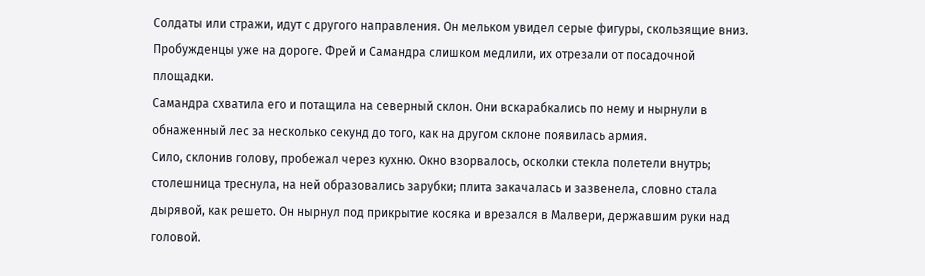Солдаты или стражи, идут с другого направления. Он мельком увидел серые фигуры, скользящие вниз. Пробужденцы уже на дороге. Фрей и Самандра слишком медлили, их отрезали от посадочной площадки.
Самандра схватила его и потащила на северный склон. Они вскарабкались по нему и нырнули в обнаженный лес за несколько секунд до того, как на другом склоне появилась армия.
Сило, склонив голову, пробежал через кухню. Окно взорвалось, осколки стекла полетели внутрь; столешница треснула, на ней образовались зарубки; плита закачалась и зазвенела, словно стала дырявой, как решето. Он нырнул под прикрытие косяка и врезался в Малвери, державшим руки над головой.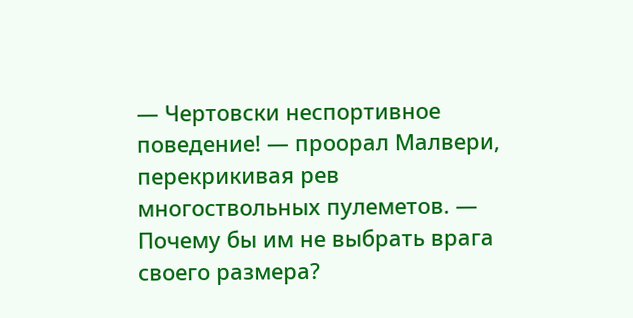— Чертовски неспортивное поведение! — проорал Малвери, перекрикивая рев многоствольных пулеметов. — Почему бы им не выбрать врага своего размера?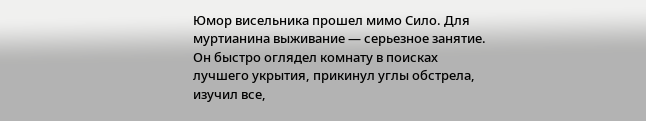Юмор висельника прошел мимо Сило. Для муртианина выживание — серьезное занятие. Он быстро оглядел комнату в поисках лучшего укрытия, прикинул углы обстрела, изучил все,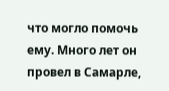что могло помочь ему. Много лет он провел в Самарле,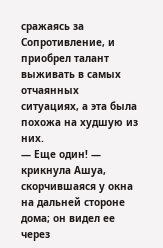сражаясь за Сопротивление, и приобрел талант выживать в самых отчаянных ситуациях, а эта была похожа на худшую из них.
— Еще один! — крикнула Ашуа, скорчившаяся у окна на дальней стороне дома; он видел ее через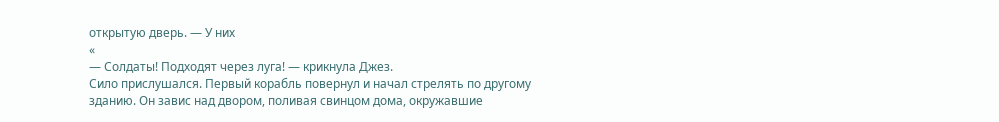открытую дверь. — У них
«
— Солдаты! Подходят через луга! — крикнула Джез.
Сило прислушался. Первый корабль повернул и начал стрелять по другому зданию. Он завис над двором, поливая свинцом дома, окружавшие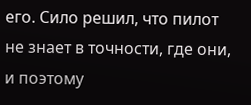его. Сило решил, что пилот не знает в точности, где они, и поэтому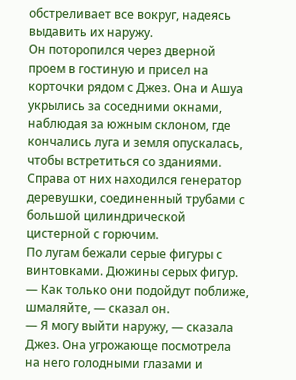обстреливает все вокруг, надеясь выдавить их наружу.
Он поторопился через дверной проем в гостиную и присел на корточки рядом с Джез. Она и Ашуа укрылись за соседними окнами, наблюдая за южным склоном, где кончались луга и земля опускалась, чтобы встретиться со зданиями. Справа от них находился генератор деревушки, соединенный трубами с большой цилиндрической цистерной с горючим.
По лугам бежали серые фигуры с винтовками. Дюжины серых фигур.
— Как только они подойдут поближе, шмаляйте, — сказал он.
— Я могу выйти наружу, — сказала Джез. Она угрожающе посмотрела на него голодными глазами и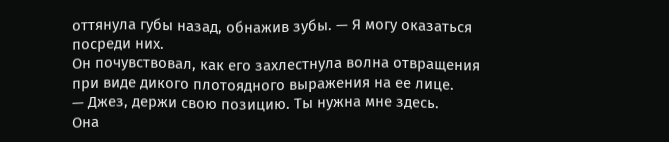оттянула губы назад, обнажив зубы. — Я могу оказаться посреди них.
Он почувствовал, как его захлестнула волна отвращения при виде дикого плотоядного выражения на ее лице.
— Джез, держи свою позицию. Ты нужна мне здесь.
Она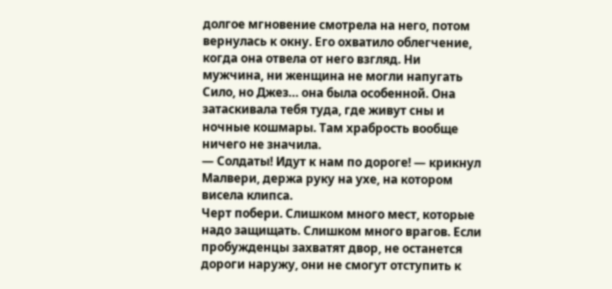долгое мгновение смотрела на него, потом вернулась к окну. Его охватило облегчение, когда она отвела от него взгляд. Ни мужчина, ни женщина не могли напугать Сило, но Джез… она была особенной. Она затаскивала тебя туда, где живут сны и ночные кошмары. Там храбрость вообще ничего не значила.
— Солдаты! Идут к нам по дороге! — крикнул Малвери, держа руку на ухе, на котором висела клипса.
Черт побери. Слишком много мест, которые надо защищать. Слишком много врагов. Если пробужденцы захватят двор, не останется дороги наружу, они не смогут отступить к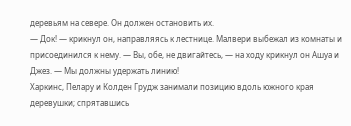деревьям на севере. Он должен остановить их.
— Док! — крикнул он, направляясь к лестнице. Малвери выбежал из комнаты и присоединился к нему. — Вы, обе, не двигайтесь, — на ходу крикнул он Ашуа и Джез. — Мы должны удержать линию!
Харкинс, Пелару и Колден Грудж занимали позицию вдоль южного края деревушки; спрятавшись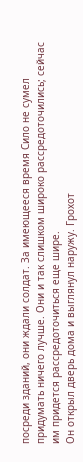посреди зданий, они ждали солдат. За имеющееся время Сило не сумел придумать ничего лучше. Они и так слишком широко рассредоточились; сейчас им придется рассредоточиться еще шире.
Он открыл дверь дома и выглянул наружу. Грохот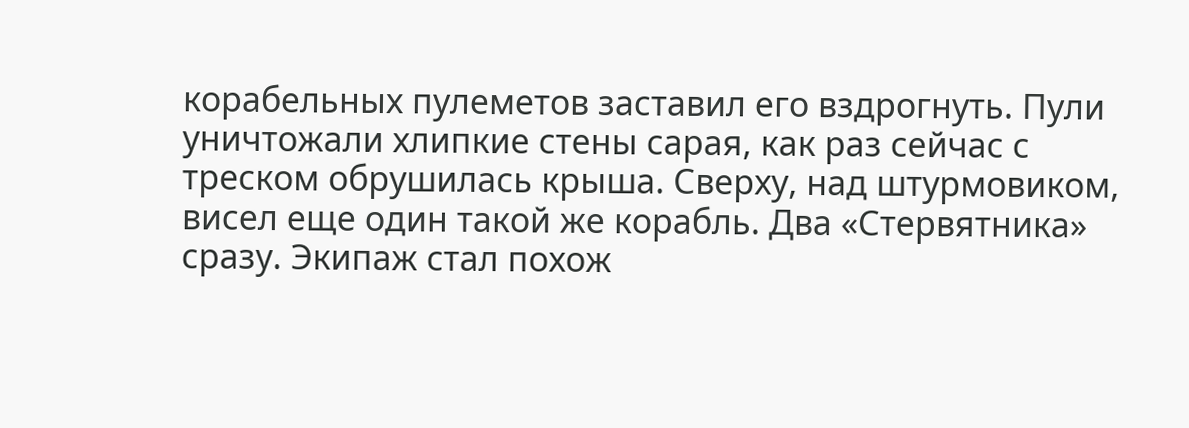корабельных пулеметов заставил его вздрогнуть. Пули уничтожали хлипкие стены сарая, как раз сейчас с треском обрушилась крыша. Сверху, над штурмовиком, висел еще один такой же корабль. Два «Стервятника» сразу. Экипаж стал похож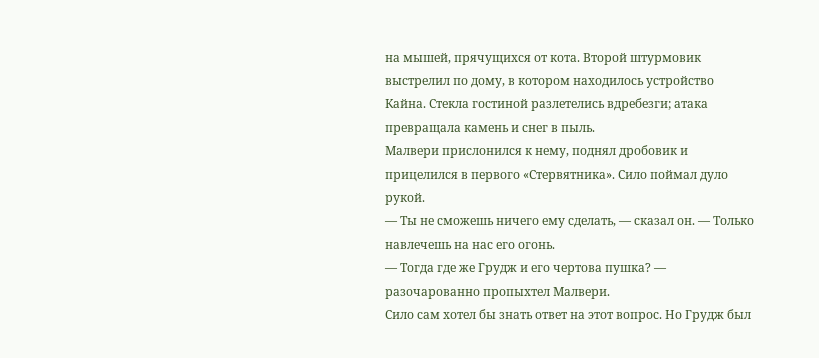на мышей, прячущихся от кота. Второй штурмовик выстрелил по дому, в котором находилось устройство Кайна. Стекла гостиной разлетелись вдребезги; атака превращала камень и снег в пыль.
Малвери прислонился к нему, поднял дробовик и прицелился в первого «Стервятника». Сило поймал дуло рукой.
— Ты не сможешь ничего ему сделать, — сказал он. — Только навлечешь на нас его огонь.
— Тогда где же Грудж и его чертова пушка? — разочарованно пропыхтел Малвери.
Сило сам хотел бы знать ответ на этот вопрос. Но Грудж был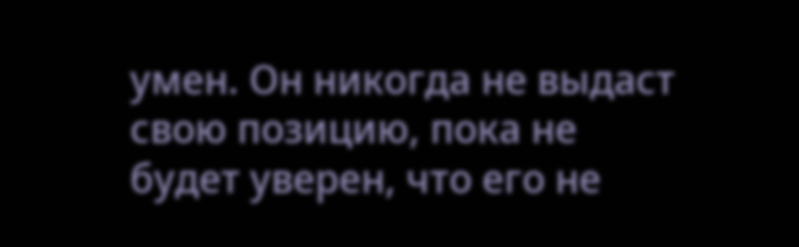умен. Он никогда не выдаст свою позицию, пока не будет уверен, что его не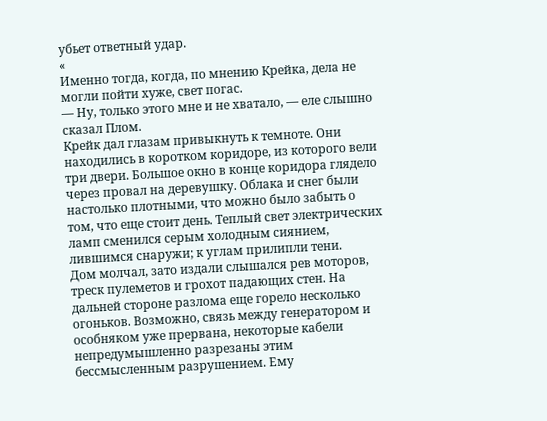убьет ответный удар.
«
Именно тогда, когда, по мнению Крейка, дела не могли пойти хуже, свет погас.
— Ну, только этого мне и не хватало, — еле слышно сказал Плом.
Крейк дал глазам привыкнуть к темноте. Они находились в коротком коридоре, из которого вели три двери. Большое окно в конце коридора глядело через провал на деревушку. Облака и снег были настолько плотными, что можно было забыть о том, что еще стоит день. Теплый свет электрических ламп сменился серым холодным сиянием, лившимся снаружи; к углам прилипли тени.
Дом молчал, зато издали слышался рев моторов, треск пулеметов и грохот падающих стен. На дальней стороне разлома еще горело несколько огоньков. Возможно, связь между генератором и особняком уже прервана, некоторые кабели непредумышленно разрезаны этим бессмысленным разрушением. Ему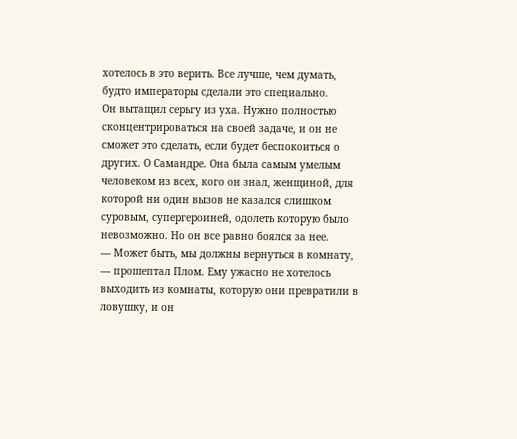хотелось в это верить. Все лучше, чем думать, будто императоры сделали это специально.
Он вытащил серьгу из уха. Нужно полностью сконцентрироваться на своей задаче, и он не сможет это сделать, если будет беспокоиться о других. О Самандре. Она была самым умелым человеком из всех, кого он знал, женщиной, для которой ни один вызов не казался слишком суровым, супергероиней, одолеть которую было невозможно. Но он все равно боялся за нее.
— Может быть, мы должны вернуться в комнату, — прошептал Плом. Ему ужасно не хотелось выходить из комнаты, которую они превратили в ловушку, и он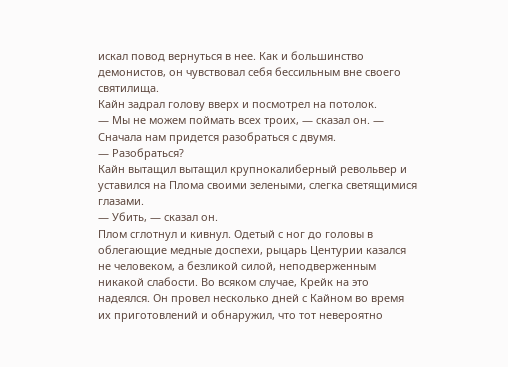искал повод вернуться в нее. Как и большинство демонистов, он чувствовал себя бессильным вне своего святилища.
Кайн задрал голову вверх и посмотрел на потолок.
— Мы не можем поймать всех троих, — сказал он. — Сначала нам придется разобраться с двумя.
— Разобраться?
Кайн вытащил вытащил крупнокалиберный револьвер и уставился на Плома своими зелеными, слегка светящимися глазами.
— Убить, — сказал он.
Плом сглотнул и кивнул. Одетый с ног до головы в облегающие медные доспехи, рыцарь Центурии казался не человеком, а безликой силой, неподверженным никакой слабости. Во всяком случае, Крейк на это надеялся. Он провел несколько дней с Кайном во время их приготовлений и обнаружил, что тот невероятно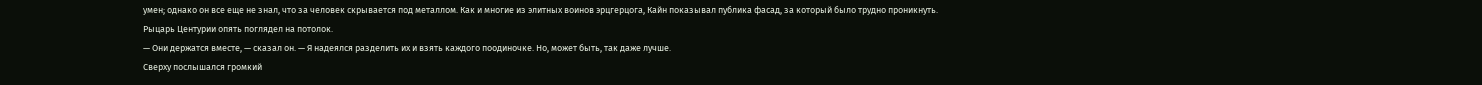умен; однако он все еще не знал, что за человек скрывается под металлом. Как и многие из элитных воинов эрцгерцога, Кайн показывал публика фасад, за который было трудно проникнуть.
Рыцарь Центурии опять поглядел на потолок.
— Они держатся вместе, — сказал он. — Я надеялся разделить их и взять каждого поодиночке. Но, может быть, так даже лучше.
Сверху послышался громкий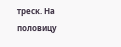треск. На половицу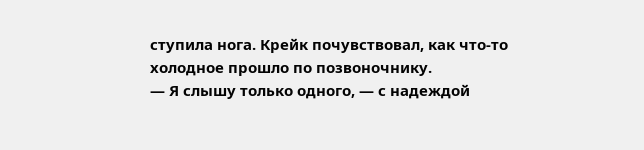ступила нога. Крейк почувствовал, как что-то холодное прошло по позвоночнику.
— Я слышу только одного, — с надеждой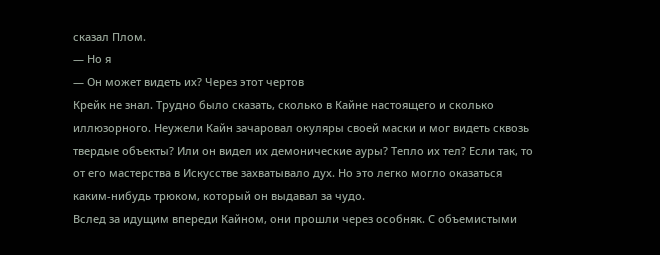сказал Плом.
— Но я
— Он может видеть их? Через этот чертов
Крейк не знал. Трудно было сказать, сколько в Кайне настоящего и сколько иллюзорного. Неужели Кайн зачаровал окуляры своей маски и мог видеть сквозь твердые объекты? Или он видел их демонические ауры? Тепло их тел? Если так, то от его мастерства в Искусстве захватывало дух. Но это легко могло оказаться каким-нибудь трюком, который он выдавал за чудо.
Вслед за идущим впереди Кайном, они прошли через особняк. С объемистыми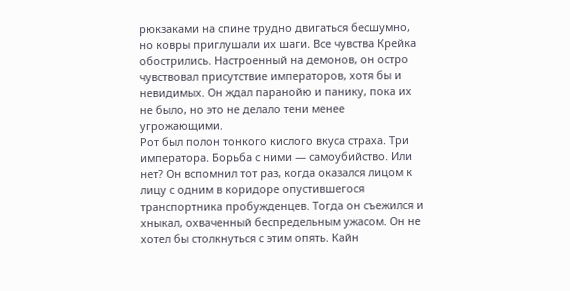рюкзаками на спине трудно двигаться бесшумно, но ковры приглушали их шаги. Все чувства Крейка обострились. Настроенный на демонов, он остро чувствовал присутствие императоров, хотя бы и невидимых. Он ждал паранойю и панику, пока их не было, но это не делало тени менее угрожающими.
Рот был полон тонкого кислого вкуса страха. Три императора. Борьба с ними — самоубийство. Или нет? Он вспомнил тот раз, когда оказался лицом к лицу с одним в коридоре опустившегося транспортника пробужденцев. Тогда он съежился и хныкал, охваченный беспредельным ужасом. Он не хотел бы столкнуться с этим опять. Кайн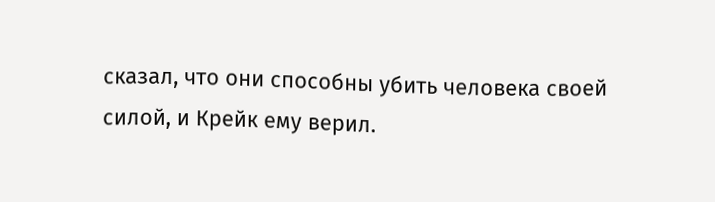сказал, что они способны убить человека своей силой, и Крейк ему верил.